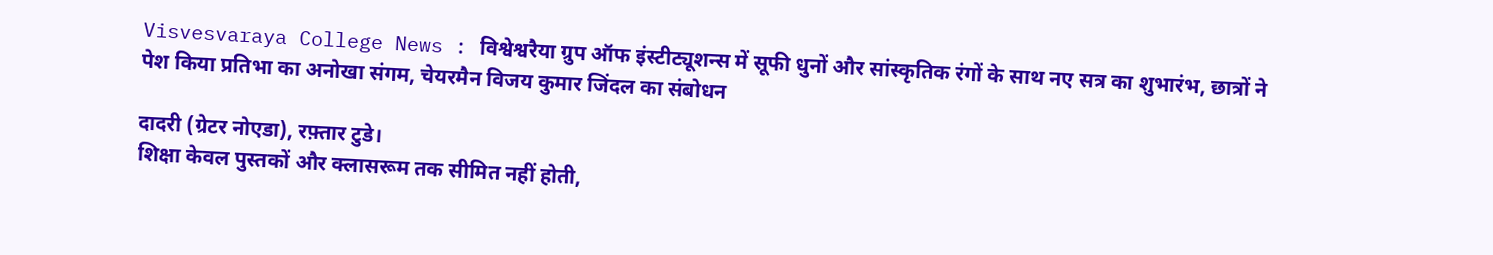Visvesvaraya College News : विश्वेश्वरैया ग्रुप ऑफ इंस्टीट्यूशन्स में सूफी धुनों और सांस्कृतिक रंगों के साथ नए सत्र का शुभारंभ, छात्रों ने पेश किया प्रतिभा का अनोखा संगम, चेयरमैन विजय कुमार जिंदल का संबोधन

दादरी (ग्रेटर नोएडा), रफ़्तार टुडे।
शिक्षा केवल पुस्तकों और क्लासरूम तक सीमित नहीं होती,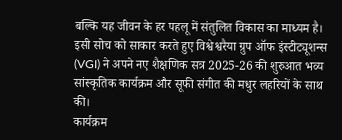बल्कि यह जीवन के हर पहलू में संतुलित विकास का माध्यम है। इसी सोच को साकार करते हुए विश्वेश्वरैया ग्रुप ऑफ इंस्टीट्यूशन्स (VGI) ने अपने नए शैक्षणिक सत्र 2025-26 की शुरुआत भव्य सांस्कृतिक कार्यक्रम और सूफी संगीत की मधुर लहरियों के साथ की।
कार्यक्रम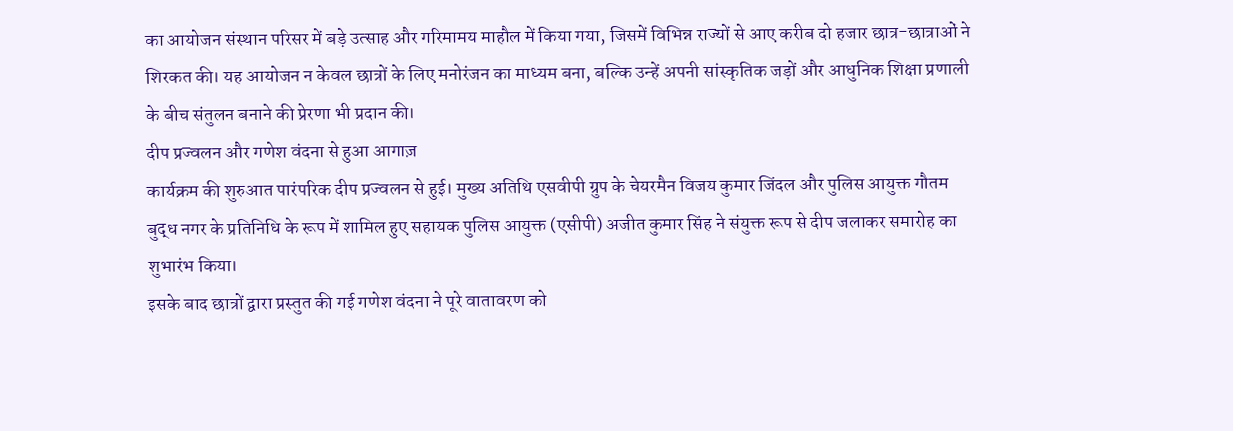का आयोजन संस्थान परिसर में बड़े उत्साह और गरिमामय माहौल में किया गया, जिसमें विभिन्न राज्यों से आए करीब दो हजार छात्र-छात्राओं ने शिरकत की। यह आयोजन न केवल छात्रों के लिए मनोरंजन का माध्यम बना, बल्कि उन्हें अपनी सांस्कृतिक जड़ों और आधुनिक शिक्षा प्रणाली के बीच संतुलन बनाने की प्रेरणा भी प्रदान की।
दीप प्रज्वलन और गणेश वंदना से हुआ आगाज़
कार्यक्रम की शुरुआत पारंपरिक दीप प्रज्वलन से हुई। मुख्य अतिथि एसवीपी ग्रुप के चेयरमैन विजय कुमार जिंदल और पुलिस आयुक्त गौतम बुद्ध नगर के प्रतिनिधि के रूप में शामिल हुए सहायक पुलिस आयुक्त (एसीपी) अजीत कुमार सिंह ने संयुक्त रूप से दीप जलाकर समारोह का शुभारंभ किया।
इसके बाद छात्रों द्वारा प्रस्तुत की गई गणेश वंदना ने पूरे वातावरण को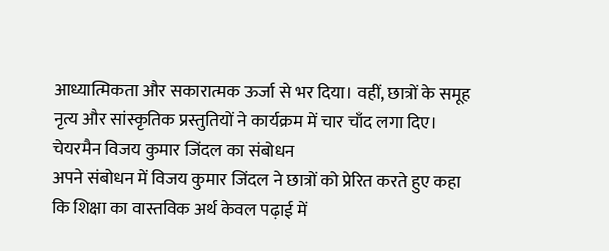आध्यात्मिकता और सकारात्मक ऊर्जा से भर दिया। वहीं, छात्रों के समूह नृत्य और सांस्कृतिक प्रस्तुतियों ने कार्यक्रम में चार चाँद लगा दिए।
चेयरमैन विजय कुमार जिंदल का संबोधन
अपने संबोधन में विजय कुमार जिंदल ने छात्रों को प्रेरित करते हुए कहा कि शिक्षा का वास्तविक अर्थ केवल पढ़ाई में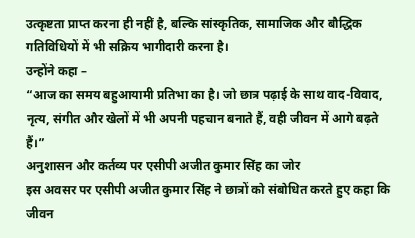उत्कृष्टता प्राप्त करना ही नहीं है, बल्कि सांस्कृतिक, सामाजिक और बौद्धिक गतिविधियों में भी सक्रिय भागीदारी करना है।
उन्होंने कहा –
“आज का समय बहुआयामी प्रतिभा का है। जो छात्र पढ़ाई के साथ वाद-विवाद, नृत्य, संगीत और खेलों में भी अपनी पहचान बनाते हैं, वही जीवन में आगे बढ़ते हैं।”
अनुशासन और कर्तव्य पर एसीपी अजीत कुमार सिंह का जोर
इस अवसर पर एसीपी अजीत कुमार सिंह ने छात्रों को संबोधित करते हुए कहा कि जीवन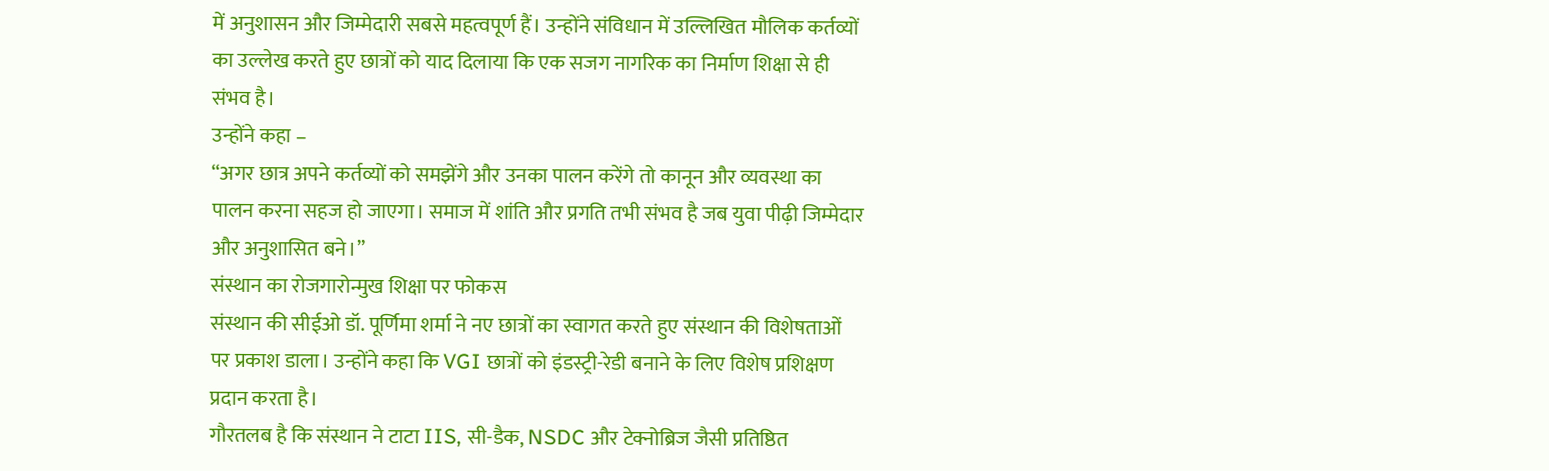में अनुशासन और जिम्मेदारी सबसे महत्वपूर्ण हैं। उन्होंने संविधान में उल्लिखित मौलिक कर्तव्यों का उल्लेख करते हुए छात्रों को याद दिलाया कि एक सजग नागरिक का निर्माण शिक्षा से ही संभव है।
उन्होंने कहा –
“अगर छात्र अपने कर्तव्यों को समझेंगे और उनका पालन करेंगे तो कानून और व्यवस्था का पालन करना सहज हो जाएगा। समाज में शांति और प्रगति तभी संभव है जब युवा पीढ़ी जिम्मेदार और अनुशासित बने।”
संस्थान का रोजगारोन्मुख शिक्षा पर फोकस
संस्थान की सीईओ डॉ. पूर्णिमा शर्मा ने नए छात्रों का स्वागत करते हुए संस्थान की विशेषताओं पर प्रकाश डाला। उन्होंने कहा कि VGI छात्रों को इंडस्ट्री-रेडी बनाने के लिए विशेष प्रशिक्षण प्रदान करता है।
गौरतलब है कि संस्थान ने टाटा IIS, सी-डैक, NSDC और टेक्नोब्रिज जैसी प्रतिष्ठित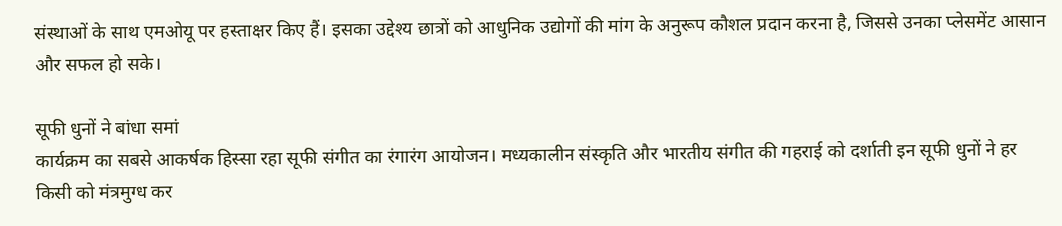संस्थाओं के साथ एमओयू पर हस्ताक्षर किए हैं। इसका उद्देश्य छात्रों को आधुनिक उद्योगों की मांग के अनुरूप कौशल प्रदान करना है, जिससे उनका प्लेसमेंट आसान और सफल हो सके।

सूफी धुनों ने बांधा समां
कार्यक्रम का सबसे आकर्षक हिस्सा रहा सूफी संगीत का रंगारंग आयोजन। मध्यकालीन संस्कृति और भारतीय संगीत की गहराई को दर्शाती इन सूफी धुनों ने हर किसी को मंत्रमुग्ध कर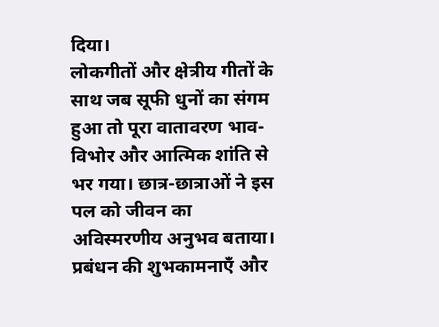दिया।
लोकगीतों और क्षेत्रीय गीतों के साथ जब सूफी धुनों का संगम हुआ तो पूरा वातावरण भाव-विभोर और आत्मिक शांति से भर गया। छात्र-छात्राओं ने इस पल को जीवन का अविस्मरणीय अनुभव बताया।
प्रबंधन की शुभकामनाएँ और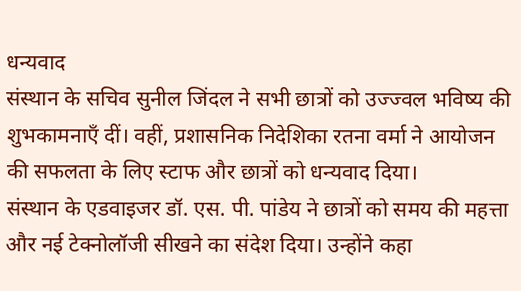धन्यवाद
संस्थान के सचिव सुनील जिंदल ने सभी छात्रों को उज्ज्वल भविष्य की शुभकामनाएँ दीं। वहीं, प्रशासनिक निदेशिका रतना वर्मा ने आयोजन की सफलता के लिए स्टाफ और छात्रों को धन्यवाद दिया।
संस्थान के एडवाइजर डॉ. एस. पी. पांडेय ने छात्रों को समय की महत्ता और नई टेक्नोलॉजी सीखने का संदेश दिया। उन्होंने कहा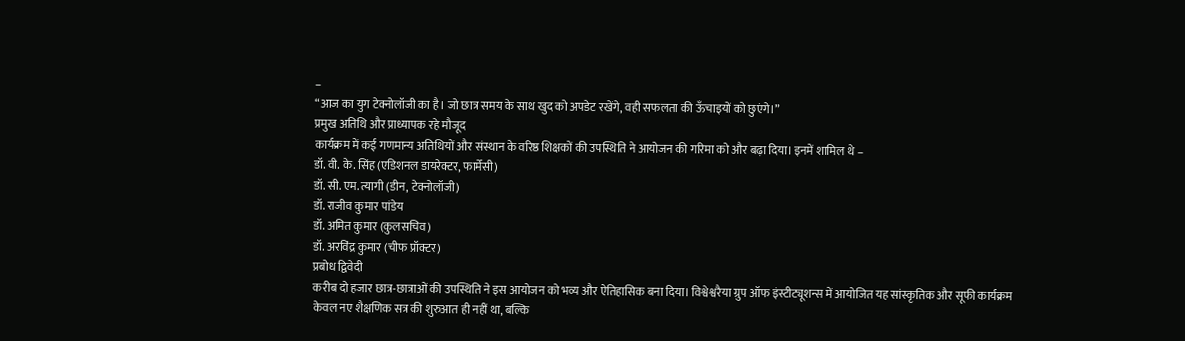–
“आज का युग टेक्नोलॉजी का है। जो छात्र समय के साथ खुद को अपडेट रखेंगे, वही सफलता की ऊँचाइयों को छुएंगे।”
प्रमुख अतिथि और प्राध्यापक रहे मौजूद
कार्यक्रम में कई गणमान्य अतिथियों और संस्थान के वरिष्ठ शिक्षकों की उपस्थिति ने आयोजन की गरिमा को और बढ़ा दिया। इनमें शामिल थे –
डॉ. वी. के. सिंह (एडिशनल डायरेक्टर, फार्मेसी)
डॉ. सी. एम. त्यागी (डीन, टेक्नोलॉजी)
डॉ. राजीव कुमार पांडेय
डॉ. अमित कुमार (कुलसचिव)
डॉ. अरविंद्र कुमार (चीफ प्रॉक्टर)
प्रबोध द्विवेदी
करीब दो हजार छात्र-छात्राओं की उपस्थिति ने इस आयोजन को भव्य और ऐतिहासिक बना दिया। विश्वेश्वरैया ग्रुप ऑफ इंस्टीट्यूशन्स में आयोजित यह सांस्कृतिक और सूफी कार्यक्रम केवल नए शैक्षणिक सत्र की शुरुआत ही नहीं था, बल्कि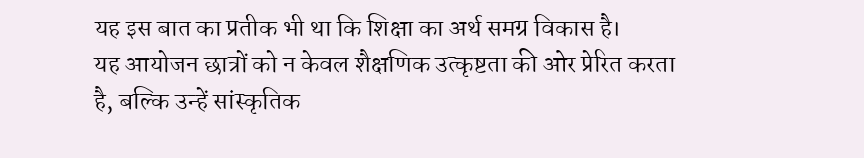यह इस बात का प्रतीक भी था कि शिक्षा का अर्थ समग्र विकास है।
यह आयोजन छात्रों को न केवल शैक्षणिक उत्कृष्टता की ओर प्रेरित करता है, बल्कि उन्हें सांस्कृतिक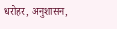धरोहर, अनुशासन,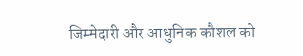जिम्मेदारी और आधुनिक कौशल को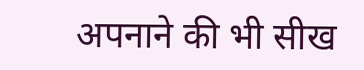अपनाने की भी सीख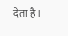देता है।